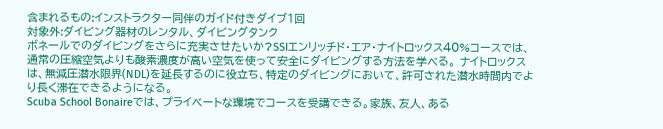含まれるもの:インストラクター同伴のガイド付きダイブ1回
対象外:ダイビング器材のレンタル、ダイビングタンク
ボネールでのダイビングをさらに充実させたいか?SSIエンリッチド・エア・ナイトロックス40%コースでは、通常の圧縮空気よりも酸素濃度が高い空気を使って安全にダイビングする方法を学べる。 ナイトロックスは、無減圧潜水限界(NDL)を延長するのに役立ち、特定のダイビングにおいて、許可された潜水時間内でより長く滞在できるようになる。
Scuba School Bonaireでは、プライベートな環境でコースを受講できる。家族、友人、ある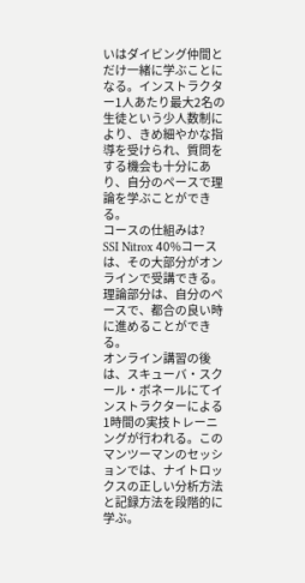いはダイビング仲間とだけ一緒に学ぶことになる。インストラクター1人あたり最大2名の生徒という少人数制により、きめ細やかな指導を受けられ、質問をする機会も十分にあり、自分のペースで理論を学ぶことができる。
コースの仕組みは?
SSI Nitrox 40%コースは、その大部分がオンラインで受講できる。理論部分は、自分のペースで、都合の良い時に進めることができる。
オンライン講習の後は、スキューバ・スクール・ボネールにてインストラクターによる1時間の実技トレーニングが行われる。このマンツーマンのセッションでは、ナイトロックスの正しい分析方法と記録方法を段階的に学ぶ。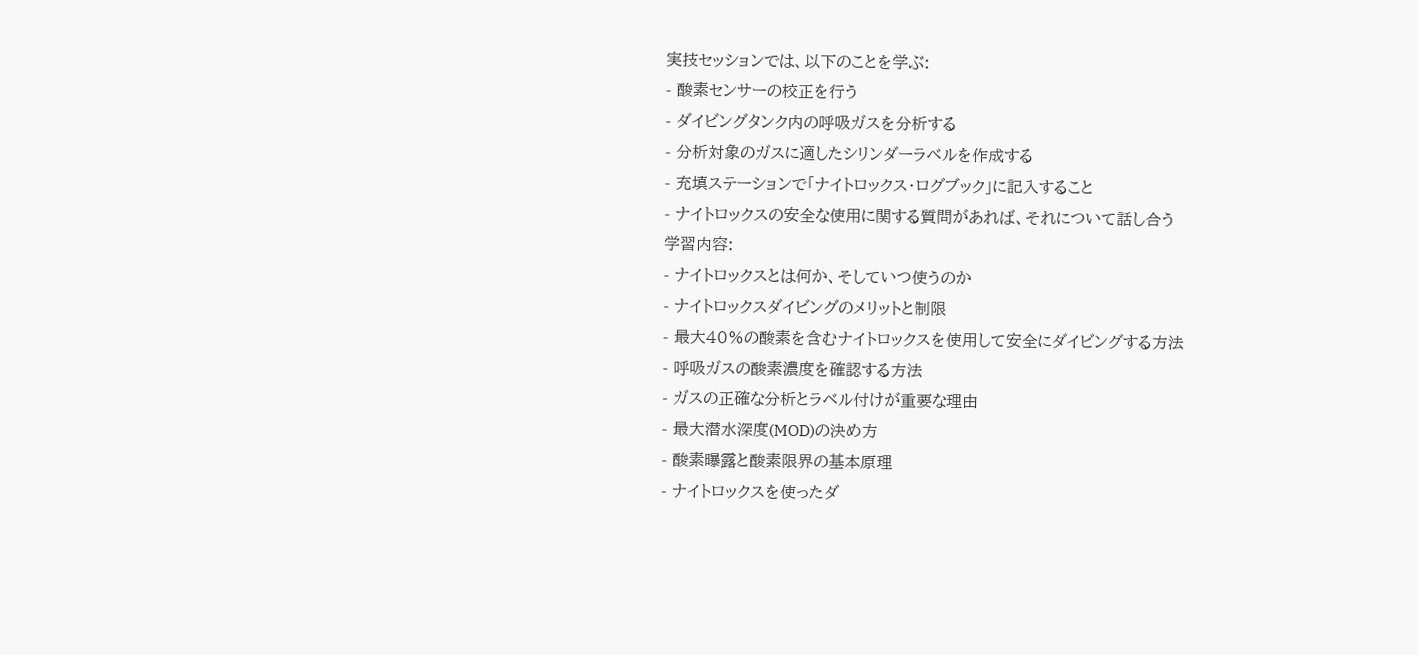実技セッションでは、以下のことを学ぶ:
- 酸素センサーの校正を行う
- ダイビングタンク内の呼吸ガスを分析する
- 分析対象のガスに適したシリンダーラベルを作成する
- 充填ステーションで「ナイトロックス・ログブック」に記入すること
- ナイトロックスの安全な使用に関する質問があれば、それについて話し合う
学習内容:
- ナイトロックスとは何か、そしていつ使うのか
- ナイトロックスダイビングのメリットと制限
- 最大40%の酸素を含むナイトロックスを使用して安全にダイビングする方法
- 呼吸ガスの酸素濃度を確認する方法
- ガスの正確な分析とラベル付けが重要な理由
- 最大潜水深度(MOD)の決め方
- 酸素曝露と酸素限界の基本原理
- ナイトロックスを使ったダ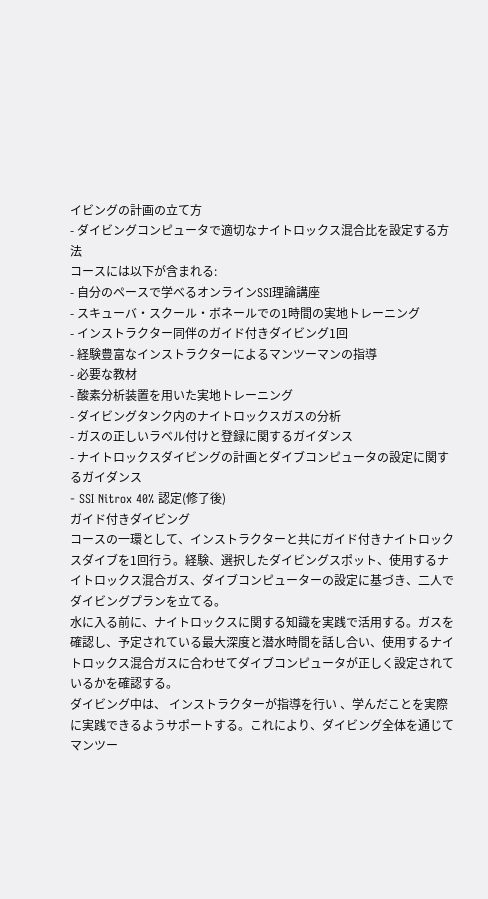イビングの計画の立て方
- ダイビングコンピュータで適切なナイトロックス混合比を設定する方法
コースには以下が含まれる:
- 自分のペースで学べるオンラインSSI理論講座
- スキューバ・スクール・ボネールでの1時間の実地トレーニング
- インストラクター同伴のガイド付きダイビング1回
- 経験豊富なインストラクターによるマンツーマンの指導
- 必要な教材
- 酸素分析装置を用いた実地トレーニング
- ダイビングタンク内のナイトロックスガスの分析
- ガスの正しいラベル付けと登録に関するガイダンス
- ナイトロックスダイビングの計画とダイブコンピュータの設定に関するガイダンス
- SSI Nitrox 40% 認定(修了後)
ガイド付きダイビング
コースの一環として、インストラクターと共にガイド付きナイトロックスダイブを1回行う。経験、選択したダイビングスポット、使用するナイトロックス混合ガス、ダイブコンピューターの設定に基づき、二人でダイビングプランを立てる。
水に入る前に、ナイトロックスに関する知識を実践で活用する。ガスを確認し、予定されている最大深度と潜水時間を話し合い、使用するナイトロックス混合ガスに合わせてダイブコンピュータが正しく設定されているかを確認する。
ダイビング中は、 インストラクターが指導を行い 、学んだことを実際に実践できるようサポートする。これにより、ダイビング全体を通じてマンツー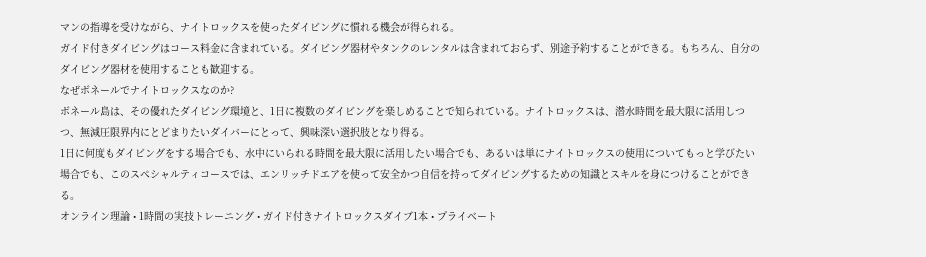マンの指導を受けながら、ナイトロックスを使ったダイビングに慣れる機会が得られる。
ガイド付きダイビングはコース料金に含まれている。ダイビング器材やタンクのレンタルは含まれておらず、別途予約することができる。もちろん、自分のダイビング器材を使用することも歓迎する。
なぜボネールでナイトロックスなのか?
ボネール島は、その優れたダイビング環境と、1日に複数のダイビングを楽しめることで知られている。ナイトロックスは、潜水時間を最大限に活用しつつ、無減圧限界内にとどまりたいダイバーにとって、興味深い選択肢となり得る。
1日に何度もダイビングをする場合でも、水中にいられる時間を最大限に活用したい場合でも、あるいは単にナイトロックスの使用についてもっと学びたい場合でも、このスペシャルティコースでは、エンリッチドエアを使って安全かつ自信を持ってダイビングするための知識とスキルを身につけることができる。
オンライン理論 • 1時間の実技トレーニング • ガイド付きナイトロックスダイブ1本 • プライベート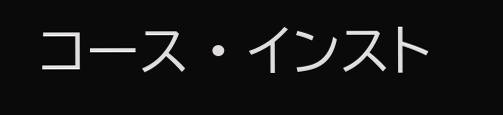コース • インスト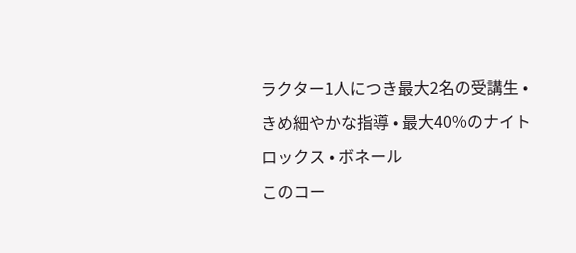ラクター1人につき最大2名の受講生 • きめ細やかな指導 • 最大40%のナイトロックス • ボネール
このコー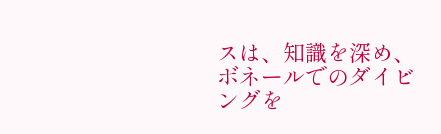スは、知識を深め、ボネールでのダイビングを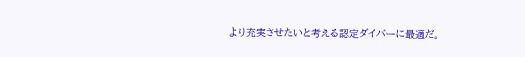より充実させたいと考える認定ダイバーに最適だ。